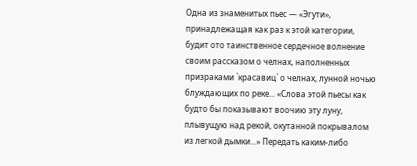Одна из знаменитых пьес — «Эгути», принадлежащая как раз к этой категории, будит ото таинственное сердечное волнение своим рассказом о челнах, наполненных призраками `красавиц` о челнах, лунной ночью блуждающих по реке... «Слова этой пьесы как будто бы показывают воочию эту луну, плывущую над рекой, окутанной покрывалом из легкой дымки...» Передать каким-либо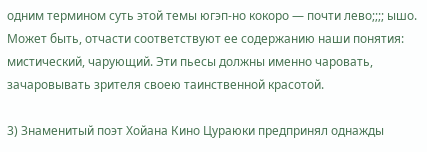одним термином суть этой темы югэп-но кокоро — почти лево;;;; ышо. Может быть, отчасти соответствуют ее содержанию наши понятия: мистический, чарующий. Эти пьесы должны именно чаровать, зачаровывать зрителя своею таинственной красотой.

3) Знаменитый поэт Хойана Кино Цураюки предпринял однажды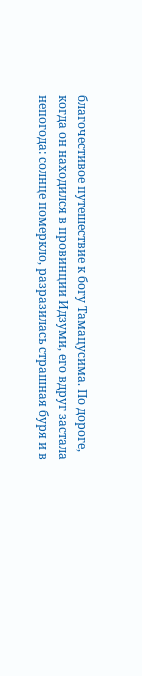благочестивое путешествие к богу Тамацусима. По дороге, когда он находился в провинции Идзуми, его вдруг застала непогода: солнце померкло, разразилась страшная буря и в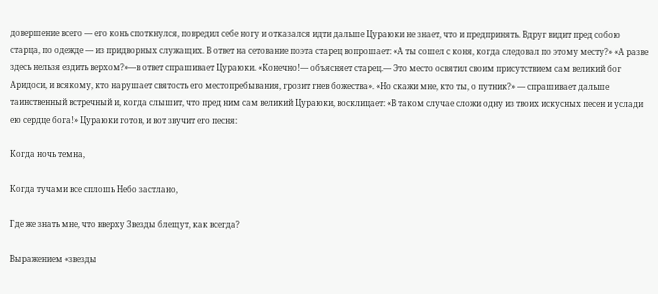довершение всего — его конь споткнулся, повредил себе ногу и отказался идти дальше Цураюки не знает, что и предпринять. Вдруг видит пред собою старца, по одежде — из придворных служащих. В ответ на сетование поэта старец вопрошает: «А ты сошел с коня, когда следовал по этому месту?» «А разве здесь нельзя ездить верхом?»—в ответ спрашивает Цураюки. «Конечно!— объясняет старец.— Это место освятил своим присутствием сам великий бог Аридоси, и всякому, кто нарушает святость его местопребывания, грозит гнев божества». «Но скажи мне, кто ты, о путник?» — спрашивает дальше таинственный встречный и, когда слышит, что пред ним сам великий Цураюки, восклицает: «В таком случае сложи одну из твоих искусных песен и услади ею сердце бога!» Цураюки готов, и вот звучит его песня:

Когда ночь темна,

Когда тучами все сплошь Небо застлано,

Где же знать мне, что вверху Звезды блещут, как всегда?

Выражением «звезды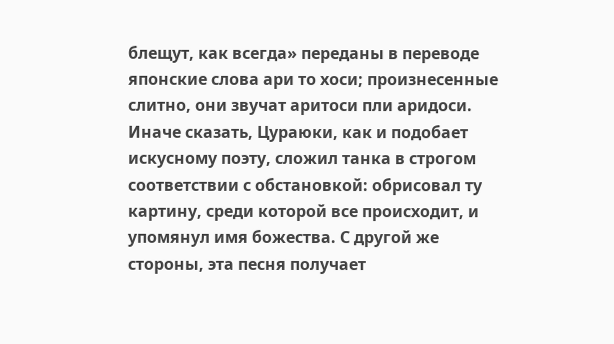блещут, как всегда» переданы в переводе японские слова ари то хоси; произнесенные слитно, они звучат аритоси пли аридоси. Иначе сказать, Цураюки, как и подобает искусному поэту, сложил танка в строгом соответствии с обстановкой: обрисовал ту картину, среди которой все происходит, и упомянул имя божества. С другой же стороны, эта песня получает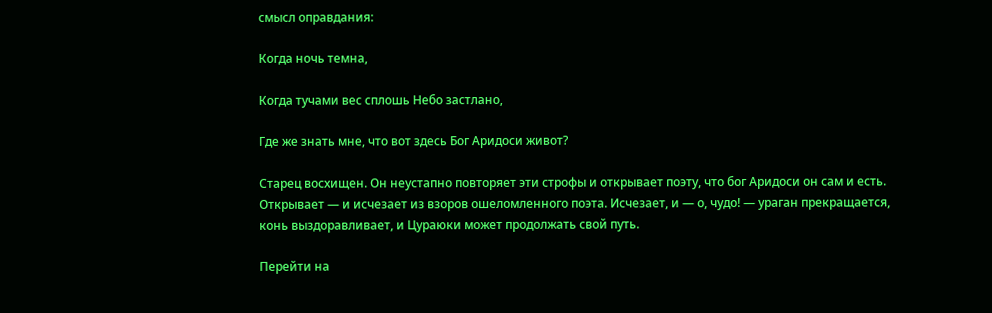смысл оправдания:

Когда ночь темна,

Когда тучами вес сплошь Небо застлано,

Где же знать мне, что вот здесь Бог Аридоси живот?

Старец восхищен. Он неустапно повторяет эти строфы и открывает поэту, что бог Аридоси он сам и есть. Открывает — и исчезает из взоров ошеломленного поэта. Исчезает, и — о, чудо! — ураган прекращается, конь выздоравливает, и Цураюки может продолжать свой путь.

Перейти на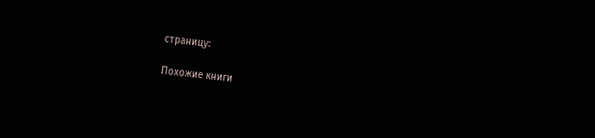страницу:

Похожие книги